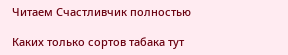Читаем Счастливчик полностью

Каких только сортов табака тут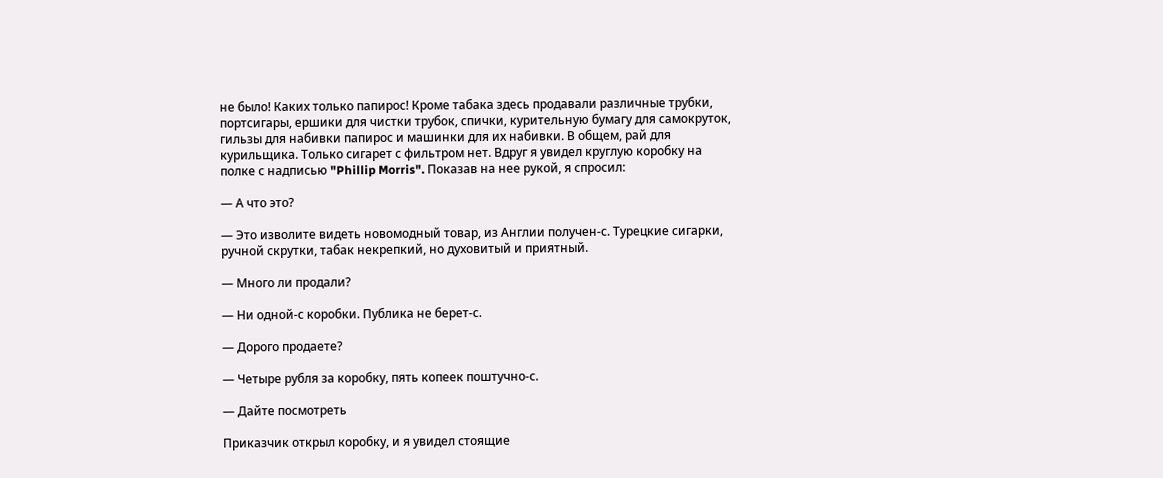не было! Каких только папирос! Кроме табака здесь продавали различные трубки, портсигары, ершики для чистки трубок, спички, курительную бумагу для самокруток, гильзы для набивки папирос и машинки для их набивки. В общем, рай для курильщика. Только сигарет с фильтром нет. Вдруг я увидел круглую коробку на полке с надписью "Phillip Morris". Показав на нее рукой, я спросил:

— А что это?

— Это изволите видеть новомодный товар, из Англии получен-с. Турецкие сигарки, ручной скрутки, табак некрепкий, но духовитый и приятный.

— Много ли продали?

— Ни одной-с коробки. Публика не берет-с.

— Дорого продаете?

— Четыре рубля за коробку, пять копеек поштучно-с.

— Дайте посмотреть

Приказчик открыл коробку, и я увидел стоящие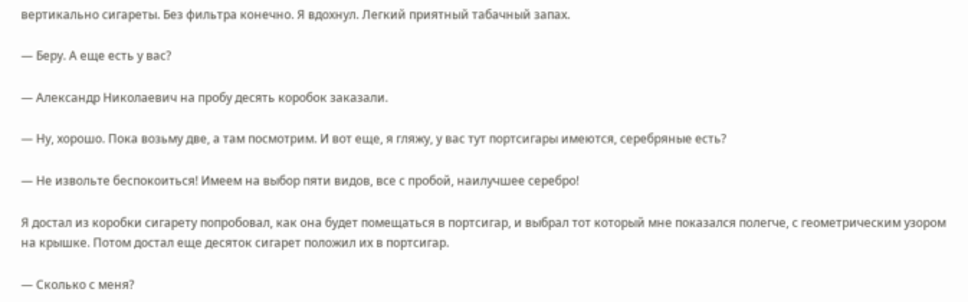вертикально сигареты. Без фильтра конечно. Я вдохнул. Легкий приятный табачный запах.

— Беру. А еще есть у вас?

— Александр Николаевич на пробу десять коробок заказали.

— Ну, хорошо. Пока возьму две, а там посмотрим. И вот еще, я гляжу, у вас тут портсигары имеются, серебряные есть?

— Не извольте беспокоиться! Имеем на выбор пяти видов, все с пробой, наилучшее серебро!

Я достал из коробки сигарету попробовал, как она будет помещаться в портсигар, и выбрал тот который мне показался полегче, с геометрическим узором на крышке. Потом достал еще десяток сигарет положил их в портсигар.

— Сколько с меня?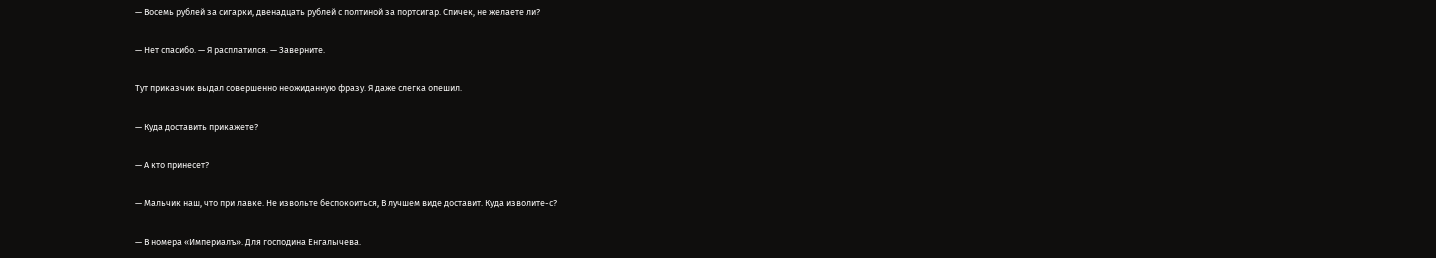— Восемь рублей за сигарки, двенадцать рублей с полтиной за портсигар. Спичек, не желаете ли?

— Нет спасибо. — Я расплатился. — Заверните.

Тут приказчик выдал совершенно неожиданную фразу. Я даже слегка опешил.

— Куда доставить прикажете?

— А кто принесет?

— Мальчик наш, что при лавке. Не извольте беспокоиться, В лучшем виде доставит. Куда изволите-с?

— В номера «Империалъ». Для господина Енгалычева.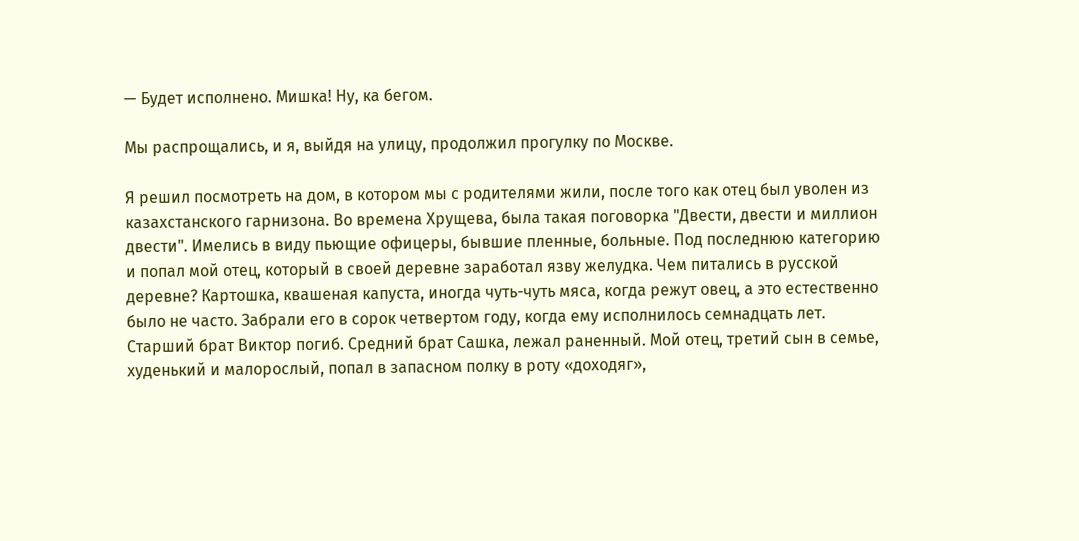— Будет исполнено. Мишка! Ну, ка бегом.

Мы распрощались, и я, выйдя на улицу, продолжил прогулку по Москве.

Я решил посмотреть на дом, в котором мы с родителями жили, после того как отец был уволен из казахстанского гарнизона. Во времена Хрущева, была такая поговорка "Двести, двести и миллион двести". Имелись в виду пьющие офицеры, бывшие пленные, больные. Под последнюю категорию и попал мой отец, который в своей деревне заработал язву желудка. Чем питались в русской деревне? Картошка, квашеная капуста, иногда чуть-чуть мяса, когда режут овец, а это естественно было не часто. Забрали его в сорок четвертом году, когда ему исполнилось семнадцать лет. Старший брат Виктор погиб. Средний брат Сашка, лежал раненный. Мой отец, третий сын в семье, худенький и малорослый, попал в запасном полку в роту «доходяг»,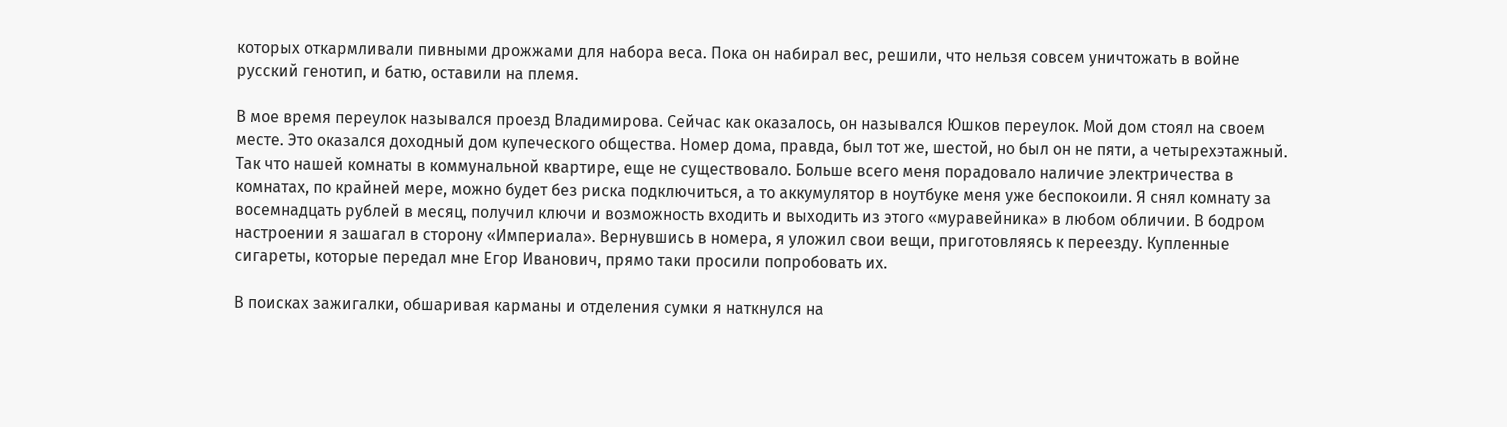которых откармливали пивными дрожжами для набора веса. Пока он набирал вес, решили, что нельзя совсем уничтожать в войне русский генотип, и батю, оставили на племя.

В мое время переулок назывался проезд Владимирова. Сейчас как оказалось, он назывался Юшков переулок. Мой дом стоял на своем месте. Это оказался доходный дом купеческого общества. Номер дома, правда, был тот же, шестой, но был он не пяти, а четырехэтажный. Так что нашей комнаты в коммунальной квартире, еще не существовало. Больше всего меня порадовало наличие электричества в комнатах, по крайней мере, можно будет без риска подключиться, а то аккумулятор в ноутбуке меня уже беспокоили. Я снял комнату за восемнадцать рублей в месяц, получил ключи и возможность входить и выходить из этого «муравейника» в любом обличии. В бодром настроении я зашагал в сторону «Империала». Вернувшись в номера, я уложил свои вещи, приготовляясь к переезду. Купленные сигареты, которые передал мне Егор Иванович, прямо таки просили попробовать их.

В поисках зажигалки, обшаривая карманы и отделения сумки я наткнулся на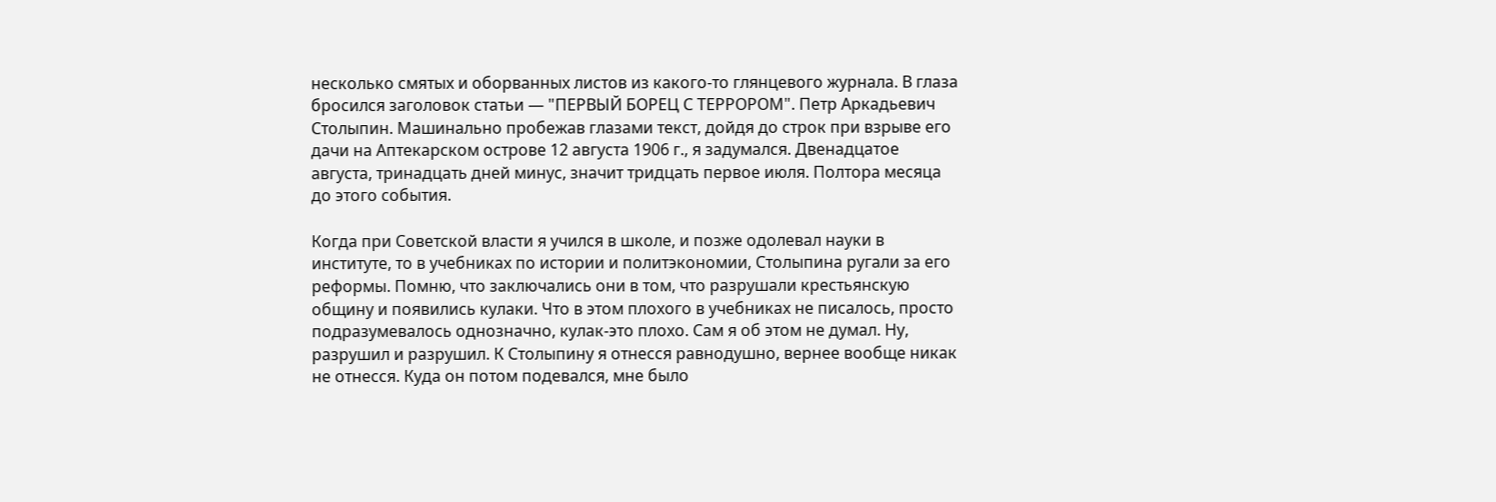несколько смятых и оборванных листов из какого-то глянцевого журнала. В глаза бросился заголовок статьи — "ПЕРВЫЙ БОРЕЦ С ТЕРРОРОМ". Петр Аркадьевич Столыпин. Машинально пробежав глазами текст, дойдя до строк при взрыве его дачи на Аптекарском острове 12 августа 1906 г., я задумался. Двенадцатое августа, тринадцать дней минус, значит тридцать первое июля. Полтора месяца до этого события.

Когда при Советской власти я учился в школе, и позже одолевал науки в институте, то в учебниках по истории и политэкономии, Столыпина ругали за его реформы. Помню, что заключались они в том, что разрушали крестьянскую общину и появились кулаки. Что в этом плохого в учебниках не писалось, просто подразумевалось однозначно, кулак-это плохо. Сам я об этом не думал. Ну, разрушил и разрушил. К Столыпину я отнесся равнодушно, вернее вообще никак не отнесся. Куда он потом подевался, мне было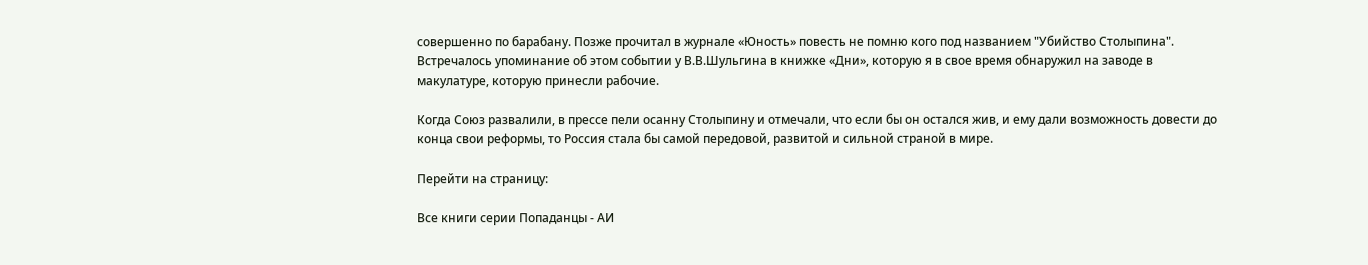совершенно по барабану. Позже прочитал в журнале «Юность» повесть не помню кого под названием "Убийство Столыпина". Встречалось упоминание об этом событии у В.В.Шульгина в книжке «Дни», которую я в свое время обнаружил на заводе в макулатуре, которую принесли рабочие.

Когда Союз развалили, в прессе пели осанну Столыпину и отмечали, что если бы он остался жив, и ему дали возможность довести до конца свои реформы, то Россия стала бы самой передовой, развитой и сильной страной в мире.

Перейти на страницу:

Все книги серии Попаданцы - АИ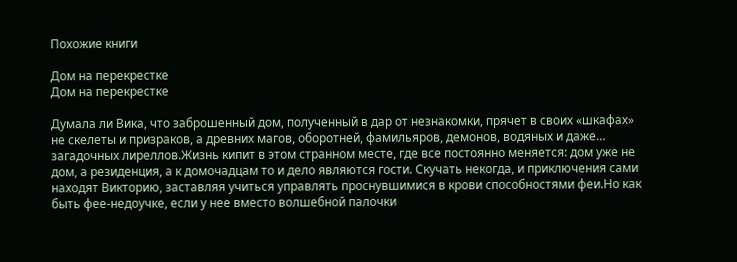Похожие книги

Дом на перекрестке
Дом на перекрестке

Думала ли Вика, что заброшенный дом, полученный в дар от незнакомки, прячет в своих «шкафах» не скелеты и призраков, а древних магов, оборотней, фамильяров, демонов, водяных и даже… загадочных лиреллов.Жизнь кипит в этом странном месте, где все постоянно меняется: дом уже не дом, а резиденция, а к домочадцам то и дело являются гости. Скучать некогда, и приключения сами находят Викторию, заставляя учиться управлять проснувшимися в крови способностями феи.Но как быть фее-недоучке, если у нее вместо волшебной палочки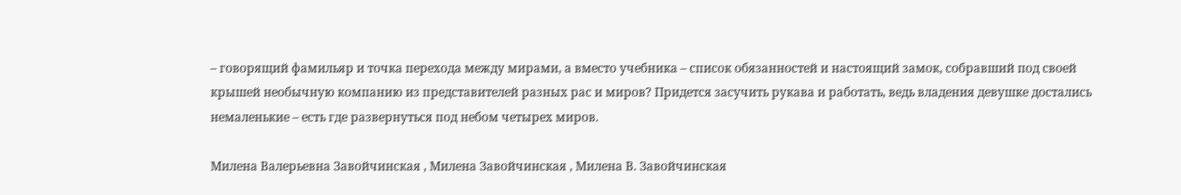– говорящий фамильяр и точка перехода между мирами, а вместо учебника – список обязанностей и настоящий замок, собравший под своей крышей необычную компанию из представителей разных рас и миров? Придется засучить рукава и работать, ведь владения девушке достались немаленькие – есть где развернуться под небом четырех миров.

Милена Валерьевна Завойчинская , Милена Завойчинская , Милена В. Завойчинская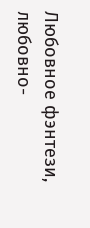Любовное фэнтези, любовно-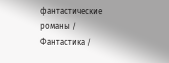фантастические романы / Фантастика /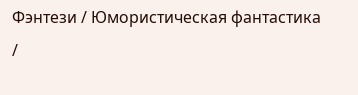Фэнтези / Юмористическая фантастика /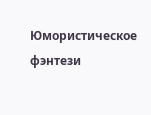Юмористическое фэнтези